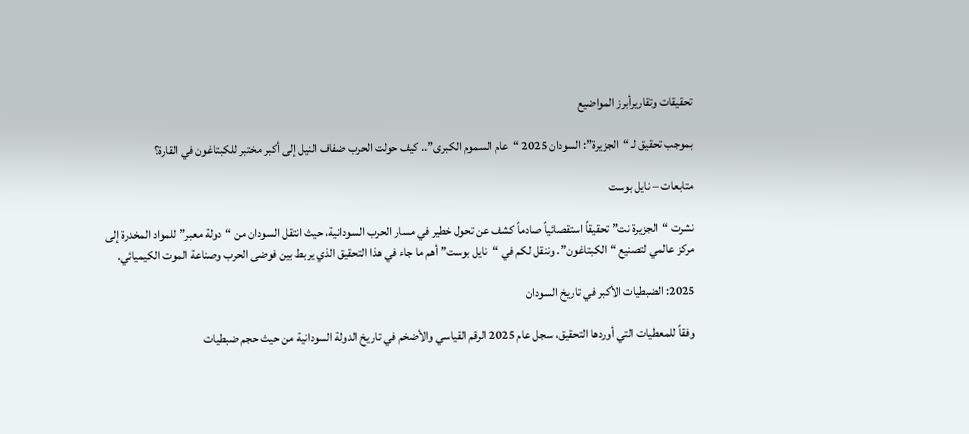تحقيقات وتقاريرأبرز المواضيع

بموجب تحقيق لـ “الجزيرة”: السودان 2025 “عام السموم الكبرى”.. كيف حولت الحرب ضفاف النيل إلى أكبر مختبر للكبتاغون في القارة؟

متابعات – نايل بوست

نشرت “الجزيرة نت” تحقيقاً استقصائياً صادماً كشف عن تحول خطير في مسار الحرب السودانية، حيث انتقل السودان من “دولة معبر” للمواد المخدرة إلى مركز عالمي لتصنيع “الكبتاغون”. وننقل لكم في “نايل بوست” أهم ما جاء في هذا التحقيق الذي يربط بين فوضى الحرب وصناعة الموت الكيميائي.

2025: الضبطيات الأكبر في تاريخ السودان

وفقاً للمعطيات التي أوردها التحقيق، سجل عام 2025 الرقم القياسي والأضخم في تاريخ الدولة السودانية من حيث حجم ضبطيات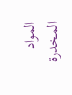المواد المخدرة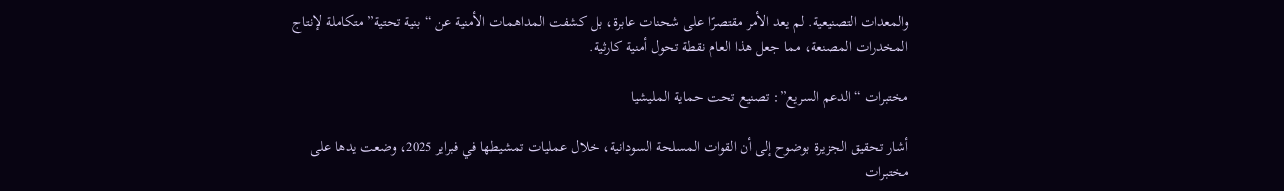والمعدات التصنيعية. لم يعد الأمر مقتصرًا على شحنات عابرة، بل كشفت المداهمات الأمنية عن “بنية تحتية” متكاملة لإنتاج المخدرات المصنعة، مما جعل هذا العام نقطة تحول أمنية كارثية.

مختبرات “الدعم السريع”: تصنيع تحت حماية المليشيا

أشار تحقيق الجزيرة بوضوح إلى أن القوات المسلحة السودانية، خلال عمليات تمشيطها في فبراير 2025، وضعت يدها على مختبرات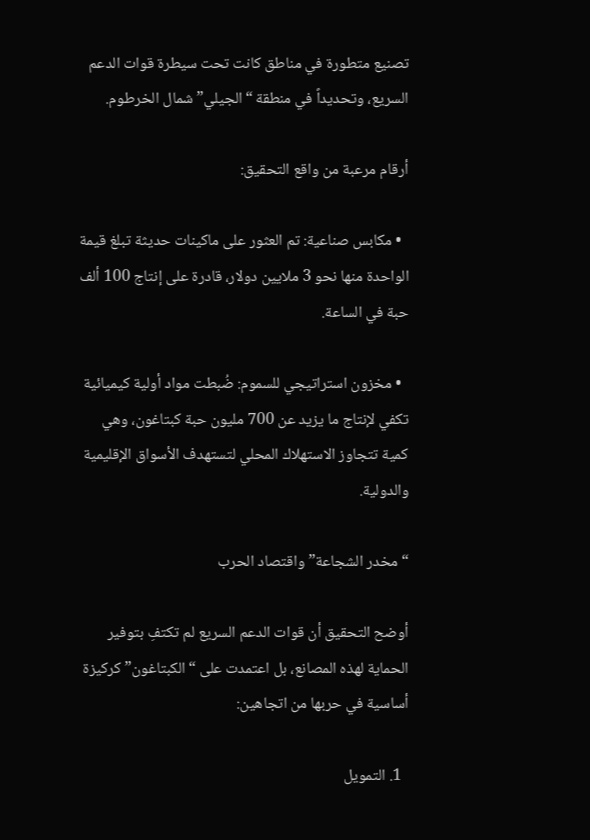تصنيع متطورة في مناطق كانت تحت سيطرة قوات الدعم السريع، وتحديداً في منطقة “الجيلي” شمال الخرطوم.

أرقام مرعبة من واقع التحقيق:

  • مكابس صناعية: تم العثور على ماكينات حديثة تبلغ قيمة الواحدة منها نحو 3 ملايين دولار، قادرة على إنتاج 100 ألف حبة في الساعة.

  • مخزون استراتيجي للسموم: ضُبطت مواد أولية كيميائية تكفي لإنتاج ما يزيد عن 700 مليون حبة كبتاغون، وهي كمية تتجاوز الاستهلاك المحلي لتستهدف الأسواق الإقليمية والدولية.

“مخدر الشجاعة” واقتصاد الحرب

أوضح التحقيق أن قوات الدعم السريع لم تكتفِ بتوفير الحماية لهذه المصانع، بل اعتمدت على “الكبتاغون” كركيزة أساسية في حربها من اتجاهين:

  1. التمويل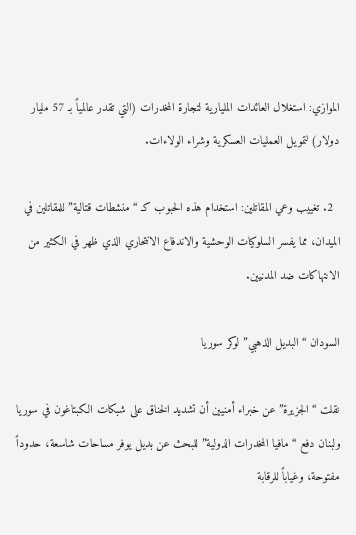الموازي: استغلال العائدات المليارية لتجارة المخدرات (التي تقدر عالمياً بـ 57 مليار دولار) لتمويل العمليات العسكرية وشراء الولاءات.

  2. تغييب وعي المقاتلين: استخدام هذه الحبوب كـ “منشطات قتالية” للمقاتلين في الميدان، مما يفسر السلوكيات الوحشية والاندفاع الانتحاري الذي ظهر في الكثير من الانتهاكات ضد المدنيين.

السودان “البديل الذهبي” لوكر سوريا

نقلت “الجزيرة” عن خبراء أمنيين أن تشديد الخناق على شبكات الكبتاغون في سوريا ولبنان دفع “مافيا المخدرات الدولية” للبحث عن بديل يوفر مساحات شاسعة، حدوداً مفتوحة، وغياباً للرقابة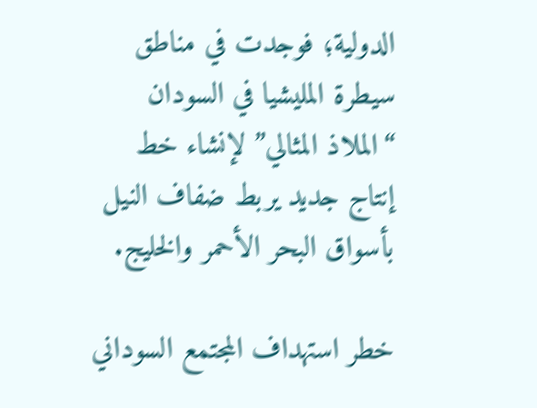الدولية؛ فوجدت في مناطق سيطرة المليشيا في السودان “الملاذ المثالي” لإنشاء خط إنتاج جديد يربط ضفاف النيل بأسواق البحر الأحمر والخليج.

خطر استهداف المجتمع السوداني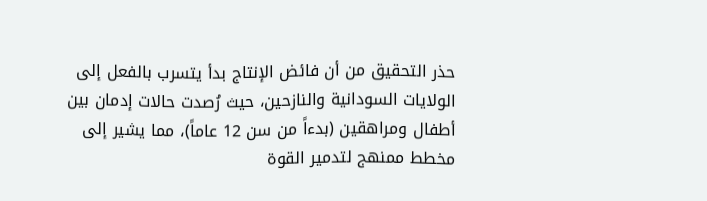حذر التحقيق من أن فائض الإنتاج بدأ يتسرب بالفعل إلى الولايات السودانية والنازحين، حيث رُصدت حالات إدمان بين أطفال ومراهقين (بدءاً من سن 12 عاماً)، مما يشير إلى مخطط ممنهج لتدمير القوة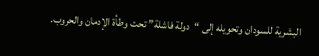البشرية للسودان وتحويله إلى “دولة فاشلة” تحت وطأة الإدمان والحروب.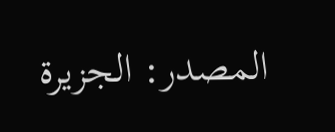المصدر: الجزيرة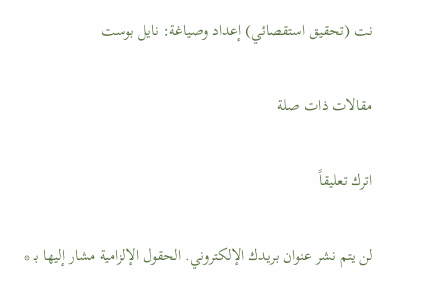نت (تحقيق استقصائي) إعداد وصياغة: نايل بوست

مقالات ذات صلة

اترك تعليقاً

لن يتم نشر عنوان بريدك الإلكتروني. الحقول الإلزامية مشار إليها بـ *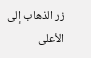زر الذهاب إلى الأعلى